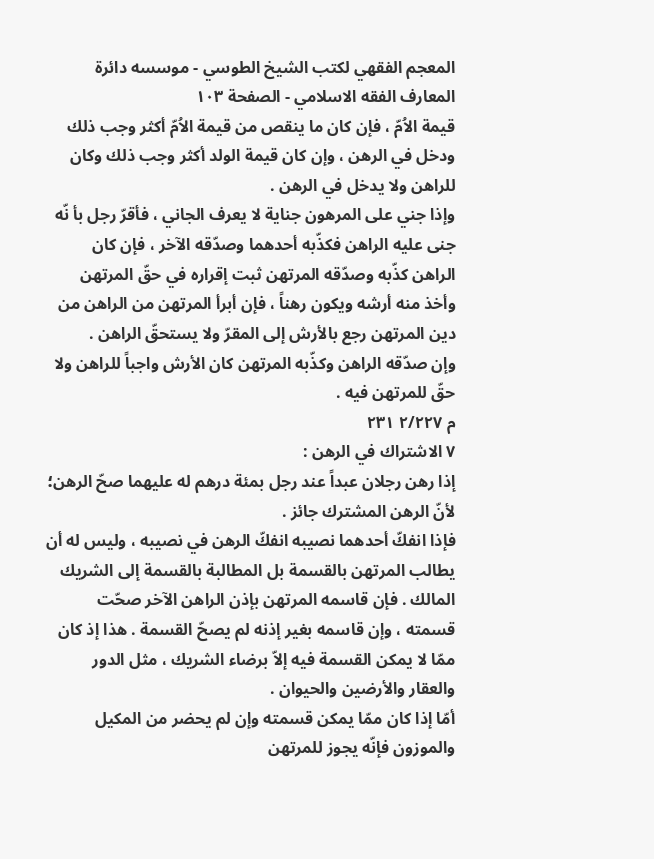المعجم الفقهي لکتب الشيخ الطوسي - موسسه دائرة المعارف الفقه الاسلامي - الصفحة ١٠٣
قيمة الاُمّ ، فإن كان ما ينقص من قيمة الاُمّ أكثر وجب ذلك ودخل في الرهن ، وإن كان قيمة الولد أكثر وجب ذلك وكان للراهن ولا يدخل في الرهن .
وإذا جني على المرهون جناية لا يعرف الجاني ، فأقرّ رجل بأ نّه جنى عليه الراهن فكذّبه أحدهما وصدّقه الآخر ، فإن كان الراهن كذّبه وصدّقه المرتهن ثبت إقراره في حقّ المرتهن وأخذ منه أرشه ويكون رهناً ، فإن أبرأ المرتهن من الراهن من دين المرتهن رجع بالأرش إلى المقرّ ولا يستحقّ الراهن .
وإن صدّقه الراهن وكذّبه المرتهن كان الأرش واجباً للراهن ولا حقّ للمرتهن فيه .
م ٢/٢٢٧ ٢٣١
٧ الاشتراك في الرهن :
إذا رهن رجلان عبداً عند رجل بمئة درهم له عليهما صحّ الرهن؛ لأنّ الرهن المشترك جائز .
فإذا انفكّ أحدهما نصيبه انفكّ الرهن في نصيبه ، وليس له أن يطالب المرتهن بالقسمة بل المطالبة بالقسمة إلى الشريك المالك . فإن قاسمه المرتهن بإذن الراهن الآخر صحّت قسمته ، وإن قاسمه بغير إذنه لم يصحّ القسمة . هذا إذ كان ممّا لا يمكن القسمة فيه إلاّ برضاء الشريك ، مثل الدور والعقار والأرضين والحيوان .
أمّا إذا كان ممّا يمكن قسمته وإن لم يحضر من المكيل والموزون فإنّه يجوز للمرتهن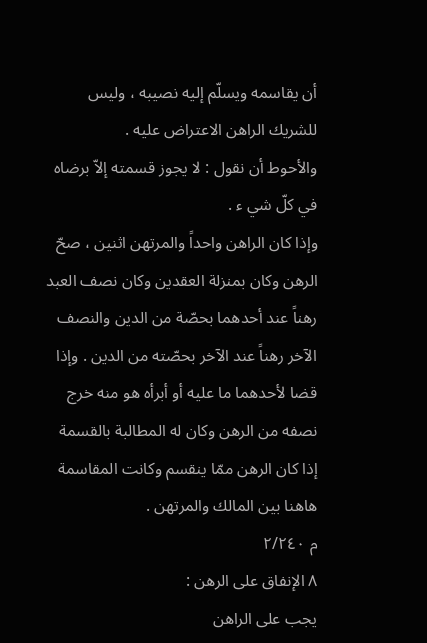أن يقاسمه ويسلّم إليه نصيبه ، وليس للشريك الراهن الاعتراض عليه .
والأحوط أن نقول : لا يجوز قسمته إلاّ برضاه في كلّ شي ء .
وإذا كان الراهن واحداً والمرتهن اثنين ، صحّ الرهن وكان بمنزلة العقدين وكان نصف العبد رهناً عند أحدهما بحصّة من الدين والنصف الآخر رهناً عند الآخر بحصّته من الدين . وإذا قضا لأحدهما ما عليه أو أبرأه هو منه خرج نصفه من الرهن وكان له المطالبة بالقسمة إذا كان الرهن ممّا ينقسم وكانت المقاسمة هاهنا بين المالك والمرتهن .
م ٢/٢٤٠
٨ الإنفاق على الرهن :
يجب على الراهن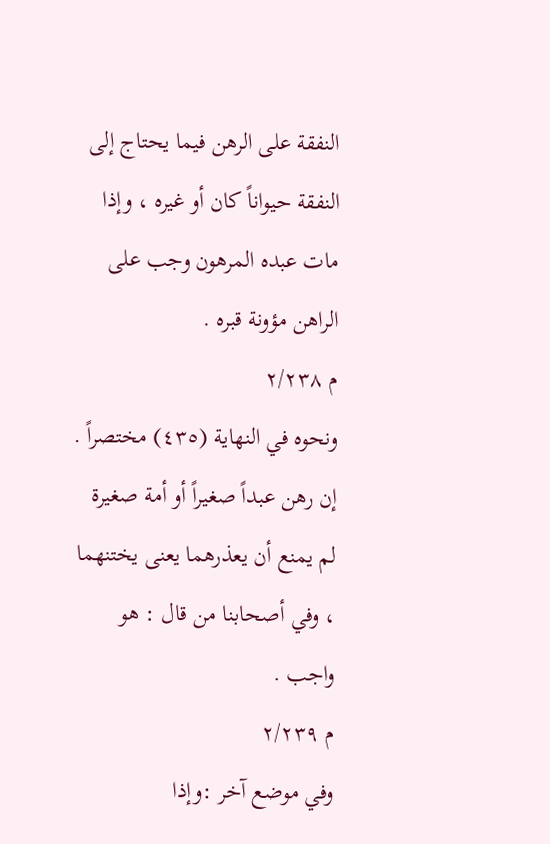النفقة على الرهن فيما يحتاج إلى النفقة حيواناً كان أو غيره ، وإذا مات عبده المرهون وجب على الراهن مؤونة قبره .
م ٢/٢٣٨
ونحوه في النهاية (٤٣٥) مختصراً .
إن رهن عبداً صغيراً أو أمة صغيرة لم يمنع أن يعذرهما يعنى يختنهما ، وفي أصحابنا من قال : هو واجب .
م ٢/٢٣٩
وفي موضع آخر :وإذا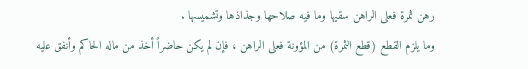رهن ثمرة فعلى الراهن سقيها وما فيه صلاحها وجذاذها وتشميسها .
وما يلزم القطع (قطع الثمرة) من المؤونة فعلى الراهن ، فإن لم يكن حاضراً أخذ من ماله الحاكم وأنفق عليه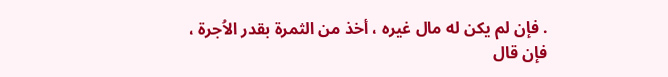. فإن لم يكن له مال غيره ، أخذ من الثمرة بقدر الاُجرة ، فإن قال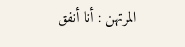المرتهن : أنا أنفق